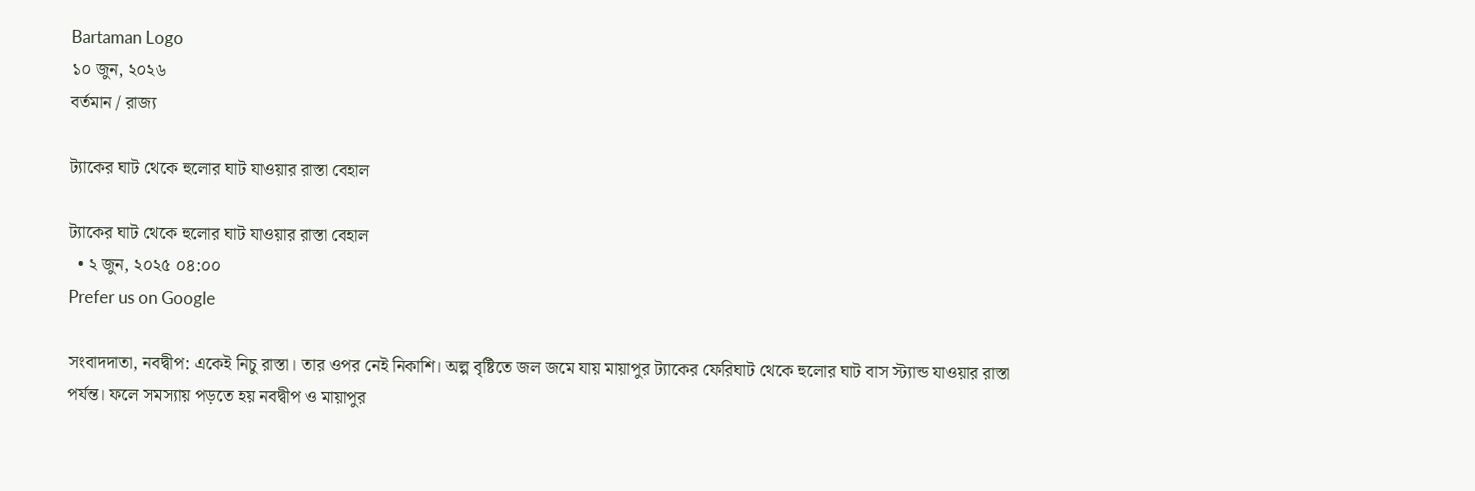Bartaman Logo
১০ জুন, ২০২৬
বর্তমান / রাজ্য

ট্যাকের ঘাট থেকে হুলোর ঘাট যাওয়ার রাস্তা বেহাল

ট্যাকের ঘাট থেকে হুলোর ঘাট যাওয়ার রাস্তা বেহাল
  • ২ জুন, ২০২৫ ০৪:০০
Prefer us on Google

সংবাদদাতা, নবদ্বীপ: একেই নিচু রাস্তা। তার ওপর নেই নিকাশি। অল্প বৃষ্টিতে জল জমে যায় মায়াপুর ট্যাকের ফেরিঘাট থেকে হুলোর ঘাট বাস স্ট্যান্ড যাওয়ার রাস্তা পর্যন্ত। ফলে সমস্যায় পড়তে হয় নবদ্বীপ ও মায়াপুর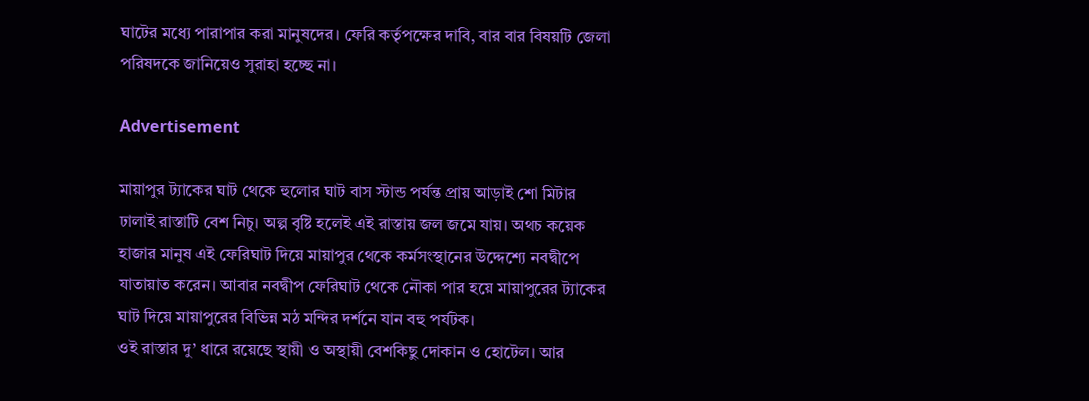ঘাটের মধ্যে পারাপার করা মানুষদের। ফেরি কর্তৃপক্ষের দাবি, বার বার বিষয়টি জেলা পরিষদকে জানিয়েও সুরাহা হচ্ছে না।

Advertisement

মায়াপুর ট্যাকের ঘাট থেকে হুলোর ঘাট বাস স্টান্ড পর্যন্ত প্রায় আড়াই শো মিটার ঢালাই রাস্তাটি বেশ নিচু। অল্প বৃষ্টি হলেই এই রাস্তায় জল জমে যায়। অথচ কয়েক হাজার মানুষ এই ফেরিঘাট দিয়ে মায়াপুর থেকে কর্মসংস্থানের উদ্দেশ্যে নবদ্বীপে যাতায়াত করেন। আবার নবদ্বীপ ফেরিঘাট থেকে নৌকা পার হয়ে মায়াপুরের ট্যাকের ঘাট দিয়ে মায়াপুরের বিভিন্ন মঠ মন্দির দর্শনে যান বহু পর্যটক।
ওই রাস্তার দু’ ধারে রয়েছে স্থায়ী ও অস্থায়ী বেশকিছু দোকান ও হোটেল। আর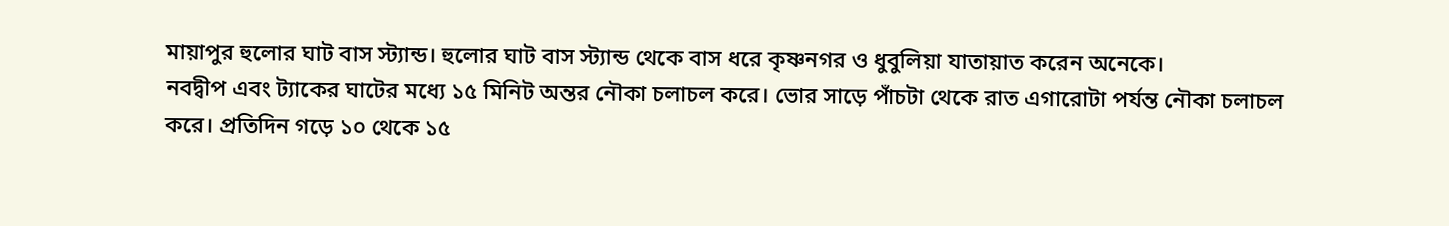মায়াপুর হুলোর ঘাট বাস স্ট্যান্ড। হুলোর ঘাট বাস স্ট্যান্ড থেকে বাস ধরে কৃষ্ণনগর ও ধুবুলিয়া যাতায়াত করেন অনেকে।
নবদ্বীপ এবং ট্যাকের ঘাটের মধ্যে ১৫ মিনিট অন্তর নৌকা চলাচল করে। ভোর সাড়ে পাঁচটা থেকে রাত এগারোটা পর্যন্ত নৌকা চলাচল করে। প্রতিদিন গড়ে ১০ থেকে ১৫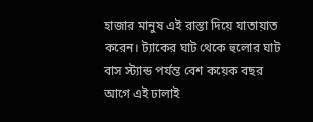হাজার মানুষ এই রাস্তা দিয়ে যাতায়াত করেন। ট্যাকের ঘাট থেকে হুলোর ঘাট বাস স্ট্যান্ড পর্যন্ত বেশ কয়েক বছর আগে এই ঢালাই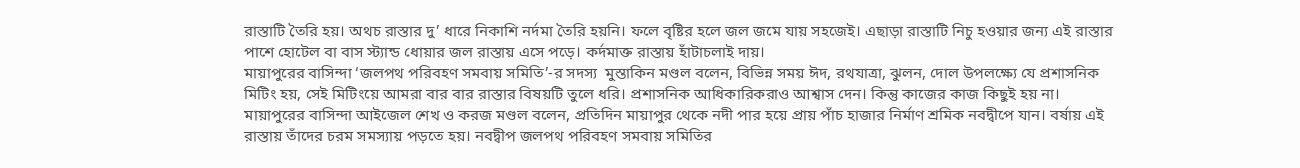রাস্তাটি তৈরি হয়। অথচ রাস্তার দু’ ধারে নিকাশি নর্দমা তৈরি হয়নি। ফলে বৃষ্টির হলে জল জমে যায় সহজেই। এছাড়া রাস্তাটি নিচু হওয়ার জন্য এই রাস্তার পাশে হোটেল বা বাস স্ট্যান্ড ধোয়ার জল রাস্তায় এসে পড়ে। কর্দমাক্ত রাস্তায় হাঁটাচলাই দায়।
মায়াপুরের বাসিন্দা ‘জলপথ পরিবহণ সমবায় সমিতি’-র সদস্য  মুস্তাকিন মণ্ডল বলেন, বিভিন্ন সময় ঈদ, রথযাত্রা, ঝুলন, দোল উপলক্ষ্যে যে প্রশাসনিক মিটিং হয়, সেই মিটিংয়ে আমরা বার বার রাস্তার বিষয়টি তুলে ধরি। প্রশাসনিক আধিকারিকরাও আশ্বাস দেন। কিন্তু কাজের কাজ কিছুই হয় না।
মায়াপুরের বাসিন্দা আইজেল শেখ ও করজ মণ্ডল বলেন, প্রতিদিন মায়াপুর থেকে নদী পার হয়ে প্রায় পাঁচ হাজার নির্মাণ শ্রমিক নবদ্বীপে যান। বর্ষায় এই রাস্তায় তাঁদের চরম সমস্যায় পড়তে হয়। নবদ্বীপ জলপথ পরিবহণ সমবায় সমিতির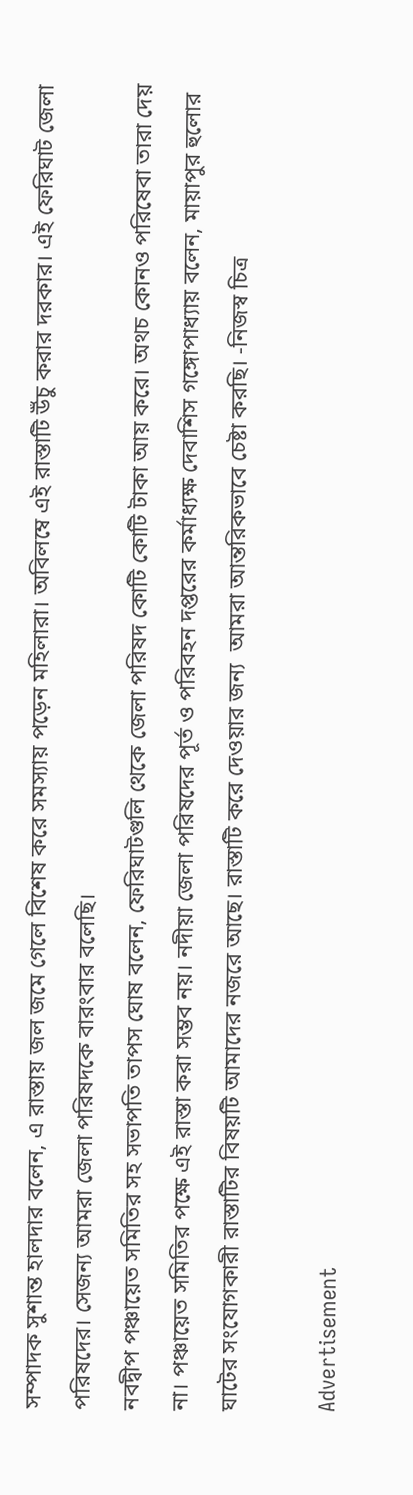সম্পাদক সুশান্ত হালদার বলেন, এ রাস্তায় জল জমে গেলে বিশেষ করে সমস্যায় পড়েন মহিলারা। অবিলম্বে এই রাস্তাটি উঁচু করার দরকার। এই ফেরিঘাট জেলা পরিষদের। সেজন্য আমরা জেলা পরিষদকে বারংবার বলেছি।
নবদ্বীপ পঞ্চায়েত সমিতির সহ সভাপতি তাপস ঘোষ বলেন, ফেরিঘাটগুলি থেকে জেলা পরিষদ কোটি কোটি টাকা আয় করে। অথচ কোনও পরিষেবা তারা দেয় না। পঞ্চায়েত সমিতির পক্ষে এই রাস্তা করা সম্ভব নয়। নদীয়া জেলা পরিষদের পূর্ত ও পরিবহন দপ্তরের কর্মাধ্যক্ষ দেবাশিস গঙ্গোপাধ্যায় বলেন, মায়াপুর হুলোর ঘাটের সংযোগকারী রাস্তাটির বিষয়টি আমাদের নজরে আছে। রাস্তাটি করে দেওয়ার জন্য  আমরা আন্তরিকভাবে চেষ্টা করছি। -নিজস্ব চিত্র

Advertisement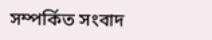সম্পর্কিত সংবাদ